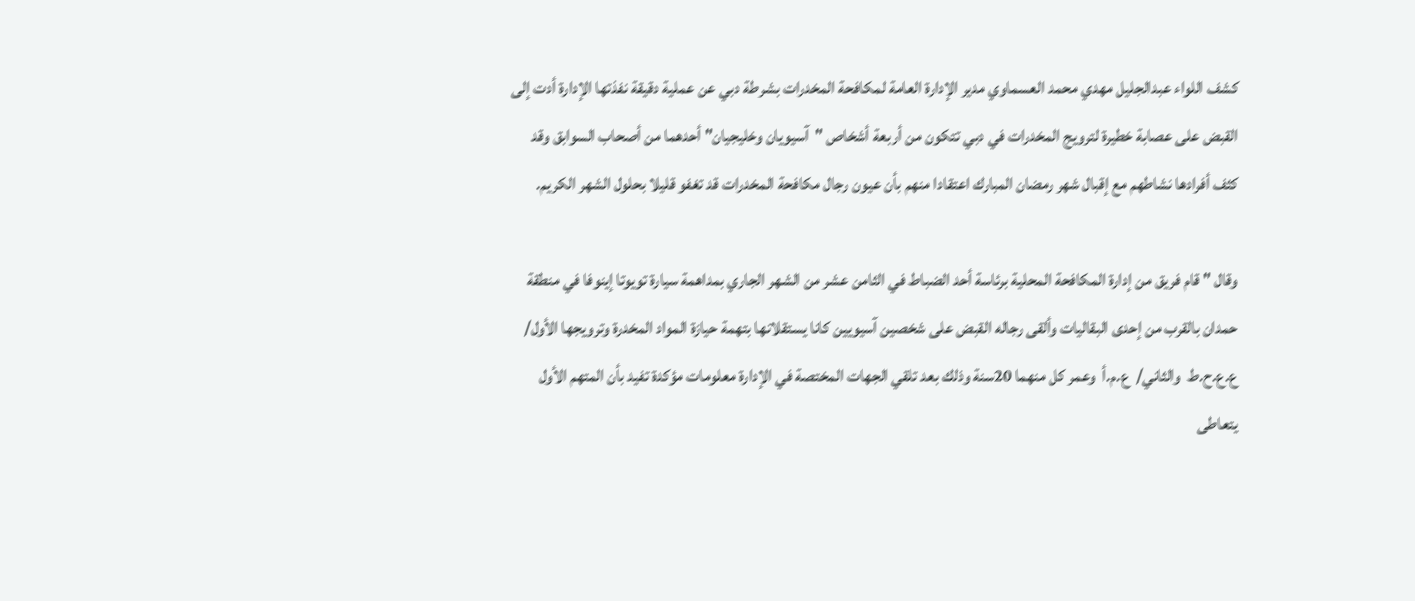كشف اللواء عبدالجليل مهدي محمد العسماوي مدير الإدارة العامة لمكافحة المخدرات بشرطة دبي عن عملية دقيقة نفذتها الإدارة أدت إلى القبض على عصابة خطيرة لترويج المخدرات في دبي تتكون من أربعة أشخاص "آسيويان وخليجيان" أحدهما من أصحاب السوابق وقد كثف أفرادها نشاطهم مع إقبال شهر رمضان المبارك اعتقادا منهم بأن عيون رجال مكافحة المخدرات قد تغفو قليلا بحلول الشهر الكريم.

وقال " قام فريق من إدارة المكافحة المحلية برئاسة أحد الضباط في الثامن عشر من الشهر الجاري بمداهمة سيارة تويوتا إينوفا في منطقة حمدان بالقرب من إحدى البقاليات وألقى رجاله القبض على شخصين آسيويين كانا يستقلانها بتهمة حيازة المواد المخدرة وترويجها الأول/ ع.ع.ح.ط  والثاني/  ع.م.أ  وعمر كل منهما 20سنة وذلك بعد تلقي الجهات المختصة في الإدارة معلومات مؤكدة تفيد بأن المتهم الأول يتعاطى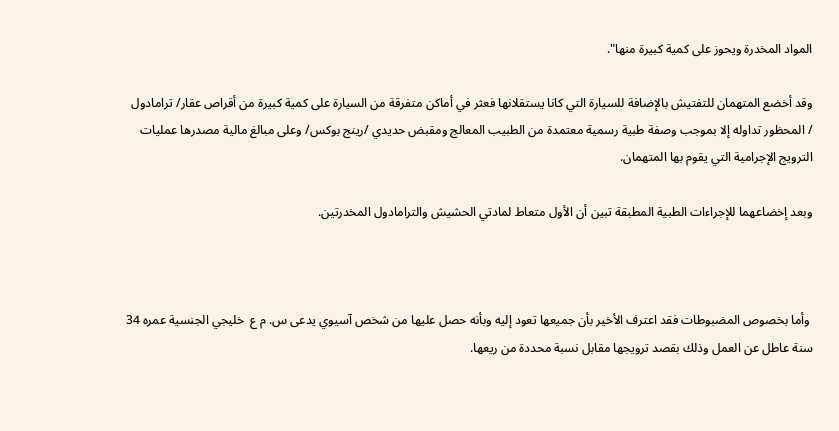المواد المخدرة ويحوز على كمية كبيرة منها".

وقد أخضع المتهمان للتفتيش بالإضافة للسيارة التي كانا يستقلانها فعثر في أماكن متفرقة من السيارة على كمية كبيرة من أقراص عقار/ ترامادول / المحظور تداوله إلا بموجب وصفة طبية رسمية معتمدة من الطبيب المعالج ومقبض حديدي /رينج بوكس/ وعلى مبالغ مالية مصدرها عمليات الترويج الإجرامية التي يقوم بها المتهمان.

وبعد إخضاعهما للإجراءات الطبية المطبقة تبين أن الأول متعاط لمادتي الحشيش والترامادول المخدرتين.



 وأما بخصوص المضبوطات فقد اعترف الأخير بأن جميعها تعود إليه وبأنه حصل عليها من شخص آسيوي يدعى س. م ع  خليجي الجنسية عمره 34 سنة عاطل عن العمل وذلك بقصد ترويجها مقابل نسبة محددة من ريعها.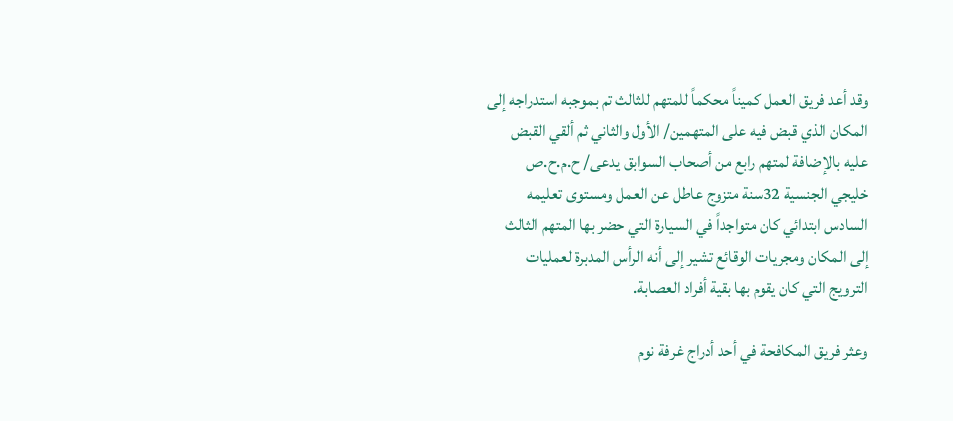وقد أعد فريق العمل كميناً محكماً للمتهم للثالث تم بموجبه استدراجه إلى المكان الذي قبض فيه على المتهمين/ الأول والثاني ثم ألقي القبض عليه بالإضافة لمتهم رابع من أصحاب السوابق يدعى/ ح.م.ح.ص خليجي الجنسية 32سنة متزوج عاطل عن العمل ومستوى تعليمه السادس ابتدائي كان متواجداً في السيارة التي حضر بها المتهم الثالث إلى المكان ومجريات الوقائع تشير إلى أنه الرأس المدبرة لعمليات الترويج التي كان يقوم بها بقية أفراد العصابة.

وعثر فريق المكافحة في أحد أدراج غرفة نوم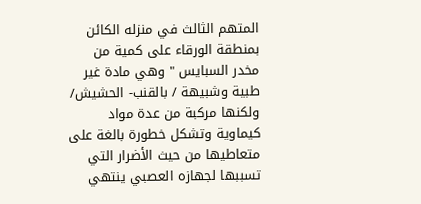المتهم الثالث في منزله الكائن بمنطقة الورقاء على كمية من مخدر السبايس " وهي مادة غير طبية وشبيهة / بالقنب- الحشيش/ ولكنها مركبة من عدة مواد كيماوية وتشكل خطورة بالغة على متعاطيها من حيث الأضرار التي تسببها لجهازه العصبي ينتهي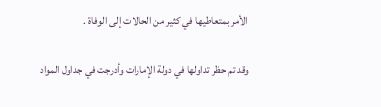الأمر بمتعاطيها في كثير من الحالات إلى الوفاة .

وقد تم حظر تداولها في دولة الإمارات وأدرجت في جداول المواد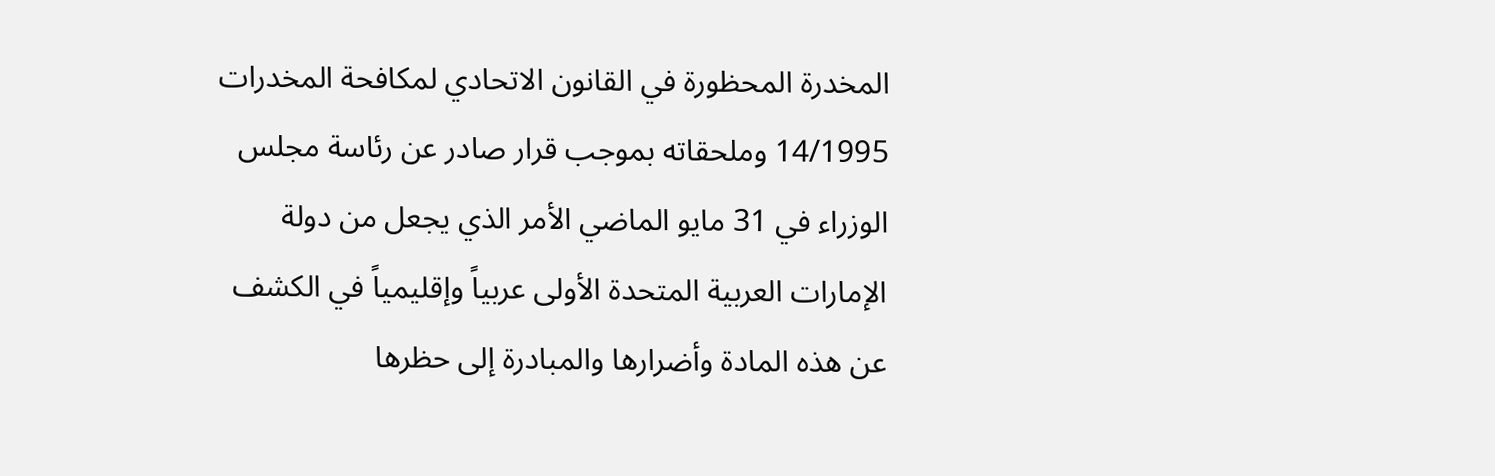المخدرة المحظورة في القانون الاتحادي لمكافحة المخدرات 14/1995 وملحقاته بموجب قرار صادر عن رئاسة مجلس الوزراء في 31 مايو الماضي الأمر الذي يجعل من دولة الإمارات العربية المتحدة الأولى عربياً وإقليمياً في الكشف عن هذه المادة وأضرارها والمبادرة إلى حظرها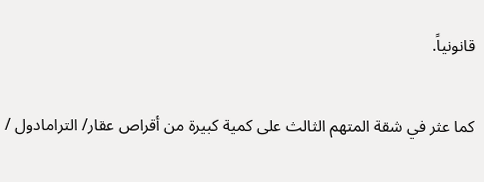قانونياً.

كما عثر في شقة المتهم الثالث على كمية كبيرة من أقراص عقار/ الترامادول /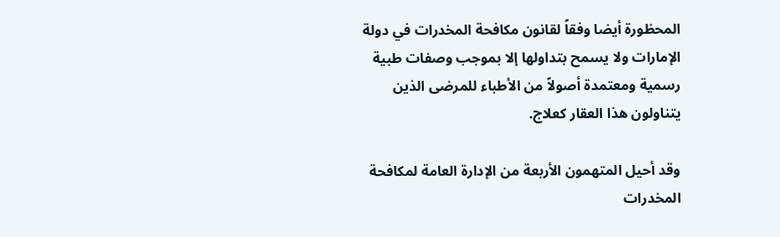المحظورة أيضا وفقاً لقانون مكافحة المخدرات في دولة الإمارات ولا يسمح بتداولها إلا بموجب وصفات طبية رسمية ومعتمدة أصولاً من الأطباء للمرضى الذين يتناولون هذا العقار كعلاج.

وقد أحيل المتهمون الأربعة من الإدارة العامة لمكافحة المخدرات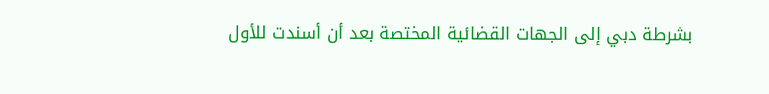بشرطة دبي إلى الجهات القضائية المختصة بعد أن أسندت للأول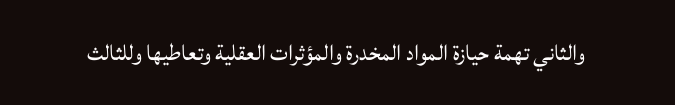والثاني تهمة حيازة المواد المخدرة والمؤثرات العقلية وتعاطيها وللثالث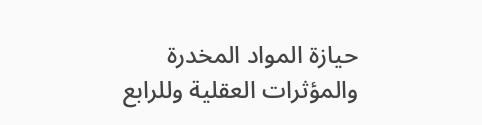حيازة المواد المخدرة والمؤثرات العقلية وللرابع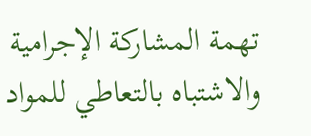تهمة المشاركة الإجرامية والاشتباه بالتعاطي للمواد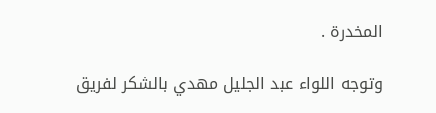المخدرة .

وتوجه اللواء عبد الجليل مهدي بالشكر لفريق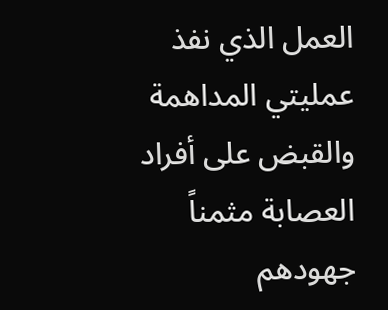العمل الذي نفذ عمليتي المداهمة والقبض على أفراد العصابة مثمناً جهودهم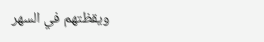ويقظتهم في السهر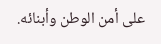على أمن الوطن وأبنائه.